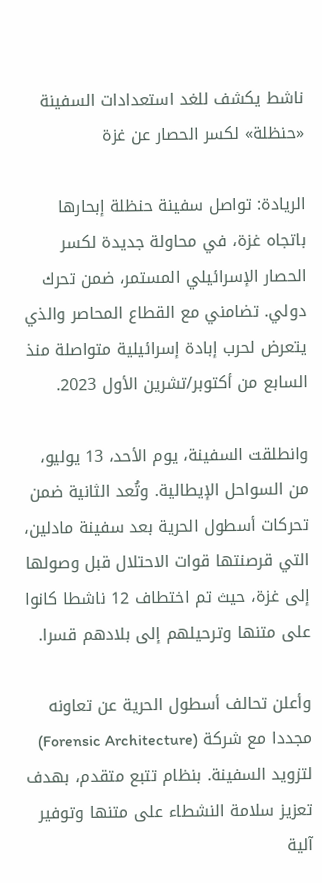ناشط يكشف للغد استعدادات السفينة «حنظلة» لكسر الحصار عن غزة

الريادة: تواصل سفينة حنظلة إبحارها باتجاه غزة، في محاولة جديدة لكسر الحصار الإسرائيلي المستمر، ضمن تحرك دولي. تضامني مع القطاع المحاصر والذي يتعرض لحرب إبادة إسرائيلية متواصلة منذ السابع من أكتوبر/تشرين الأول 2023.

وانطلقت السفينة، يوم الأحد، 13 يوليو، من السواحل الإيطالية. وتُعد الثانية ضمن تحركات أسطول الحرية بعد سفينة مادلين، التي قرصنتها قوات الاحتلال قبل وصولها إلى غزة، حيث تم اختطاف 12 ناشطا كانوا على متنها وترحيلهم إلى بلادهم قسرا.

وأعلن تحالف أسطول الحرية عن تعاونه مجددا مع شركة (Forensic Architecture) لتزويد السفينة. بنظام تتبع متقدم، بهدف تعزيز سلامة النشطاء على متنها وتوفير آلية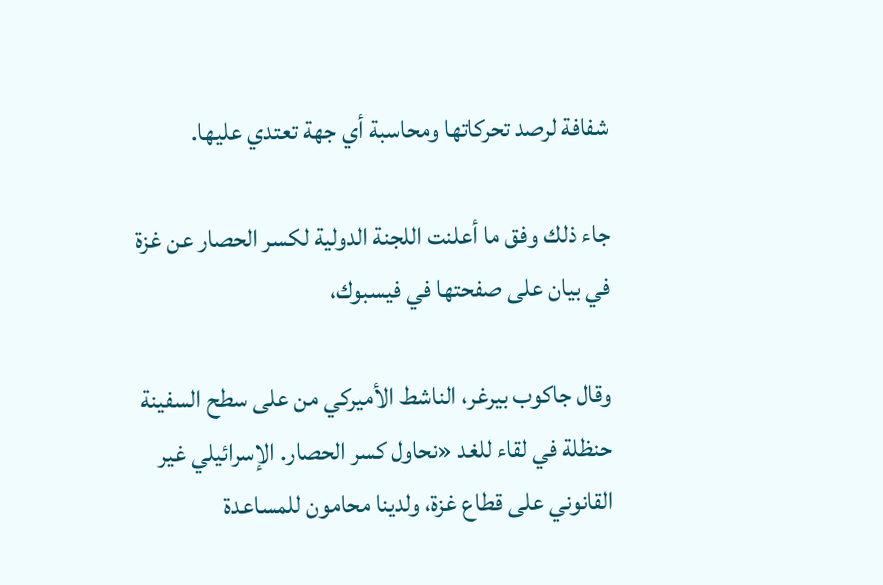شفافة لرصد تحركاتها ومحاسبة أي جهة تعتدي عليها.

جاء ذلك وفق ما أعلنت اللجنة الدولية لكسر الحصار عن غزة في بيان على صفحتها في فيسبوك،

وقال جاكوب بيرغر، الناشط الأميركي من على سطح السفينة حنظلة في لقاء للغد «نحاول كسر الحصار. الإسرائيلي غير القانوني على قطاع غزة، ولدينا محامون للمساعدة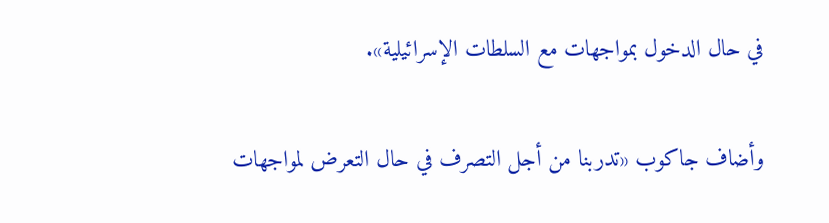في حال الدخول بمواجهات مع السلطات الإسرائيلية».

وأضاف جاكوب «تدربنا من أجل التصرف في حال التعرض لمواجهات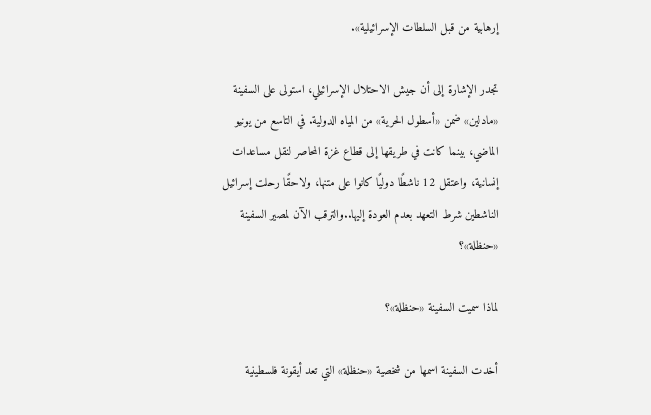إرهابية من قبل السلطات الإسرائيلية».

تجدر الإشارة إلى أن جيش الاحتلال الإسرائيلي، استولى على السفينة «مادلين» ضمن «أسطول الحرية» من المياه الدولية. في التاسع من يونيو الماضي، بينما كانت في طريقها إلى قطاع غزة المحاصر لنقل مساعدات إنسانية، واعتقل 12 ناشطًا دوليًا كانوا على متنها، ولاحقًا رحلت إسرائيل الناشطين شرط التعهد بعدم العودة إليها..والترقب الآن لمصير السفينة «حنظلة»؟

لماذا سميت السفينة «حنظلة»؟

أخدت السفينة اسمها من شخصية «حنظلة» التي تعد أيقونة فلسطينية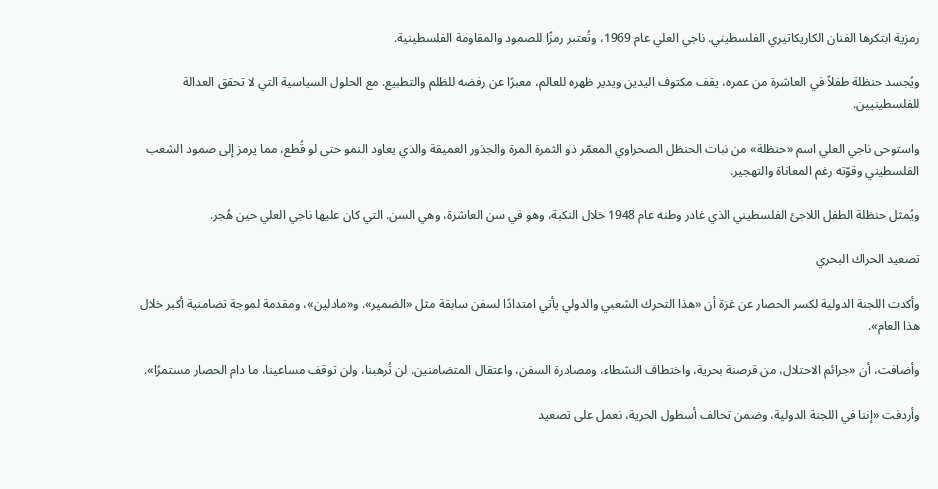رمزية ابتكرها الفنان الكاريكاتيري الفلسطيني. ناجي العلي عام 1969، وتُعتبر رمزًا للصمود والمقاومة الفلسطينية.

ويُجسد حنظلة طفلاً في العاشرة من عمره، يقف مكتوف اليدين ويدير ظهره للعالم، معبرًا عن رفضه للظلم والتطبيع. مع الحلول السياسية التي لا تحقق العدالة للفلسطينيين.

واستوحى ناجي العلي اسم «حنظلة» من نبات الحنظل الصحراوي المعمّر ذو الثمرة المرة والجذور العميقة والذي يعاود النمو حتى لو قُطع، مما يرمز إلى صمود الشعب الفلسطيني وقوّته رغم المعاناة والتهجير.

ويُمثل حنظلة الطفل اللاجئ الفلسطيني الذي غادر وطنه عام 1948 خلال النكبة، وهو في سن العاشرة، وهي السن. التي كان عليها ناجي العلي حين هُجر.

تصعيد الحراك البحري

وأكدت اللجنة الدولية لكسر الحصار عن غزة أن «هذا التحرك الشعبي والدولي يأتي امتدادًا لسفن سابقة مثل «الضمير». و«مادلين»، ومقدمة لموجة تضامنية أكبر خلال هذا العام».

وأضافت، أن «جرائم الاحتلال، من قرصنة بحرية، واختطاف النشطاء، ومصادرة السفن، واعتقال المتضامنين. لن تُرهبنا، ولن توقف مساعينا، ما دام الحصار مستمرًا».

وأردفت «إننا في اللجنة الدولية، وضمن تحالف أسطول الحرية، نعمل على تصعيد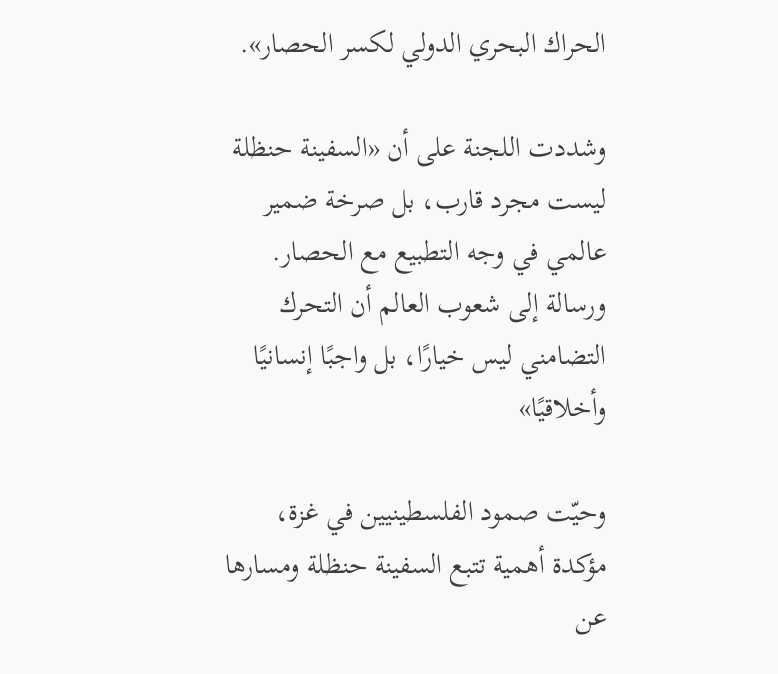الحراك البحري الدولي لكسر الحصار».

وشددت اللجنة على أن «السفينة حنظلة ليست مجرد قارب، بل صرخة ضمير عالمي في وجه التطبيع مع الحصار. ورسالة إلى شعوب العالم أن التحرك التضامني ليس خيارًا، بل واجبًا إنسانيًا وأخلاقيًا»

وحيّت صمود الفلسطينيين في غزة، مؤكدة أهمية تتبع السفينة حنظلة ومسارها عن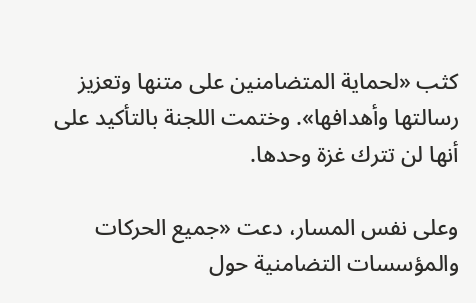كثب «لحماية المتضامنين على متنها وتعزيز رسالتها وأهدافها». وختمت اللجنة بالتأكيد على أنها لن تترك غزة وحدها.

وعلى نفس المسار، دعت «جميع الحركات والمؤسسات التضامنية حول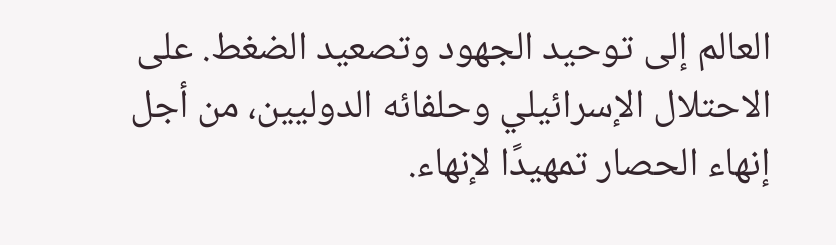العالم إلى توحيد الجهود وتصعيد الضغط. على الاحتلال الإسرائيلي وحلفائه الدوليين، من أجل إنهاء الحصار تمهيدًا لإنهاء.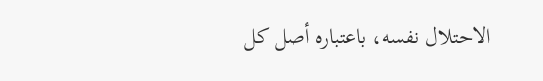الاحتلال نفسه، باعتباره أصل كل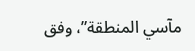مآسي المنطقة”، وفق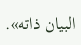البيان ذاته».